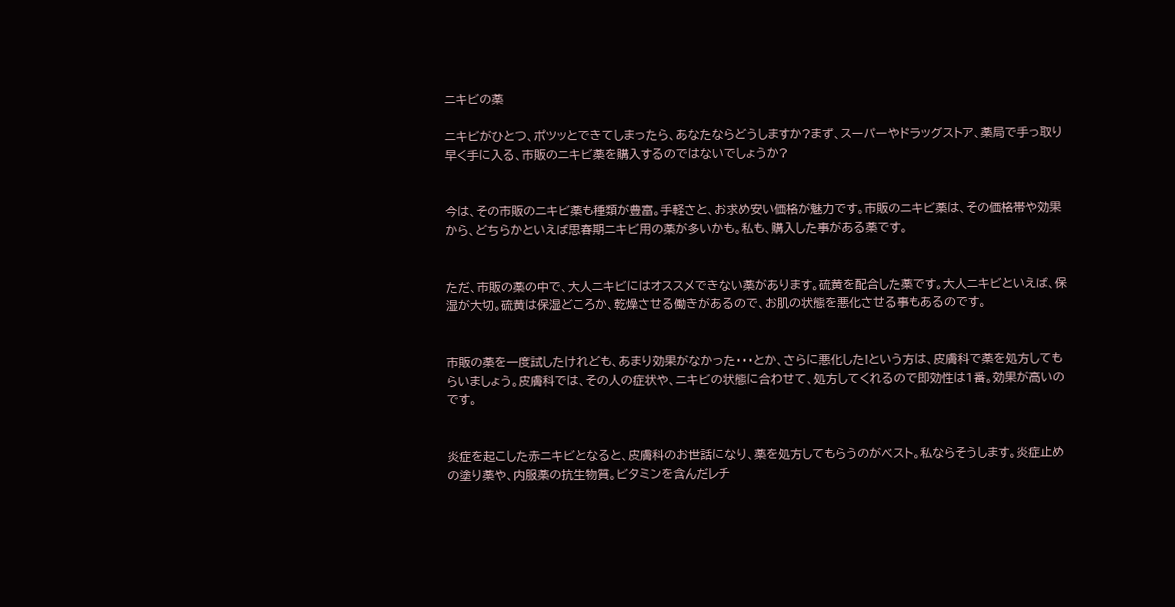ニキビの薬

ニキビがひとつ、ポツッとできてしまったら、あなたならどうしますか?まず、スーパーやドラッグストア、薬局で手っ取り早く手に入る、市販のニキビ薬を購入するのではないでしょうか?


今は、その市販のニキビ薬も種類が豊富。手軽さと、お求め安い価格が魅力です。市販のニキビ薬は、その価格帯や効果から、どちらかといえば思春期ニキビ用の薬が多いかも。私も、購入した事がある薬です。


ただ、市販の薬の中で、大人ニキビにはオススメできない薬があります。硫黄を配合した薬です。大人ニキビといえば、保湿が大切。硫黄は保湿どころか、乾燥させる働きがあるので、お肌の状態を悪化させる事もあるのです。


市販の薬を一度試したけれども、あまり効果がなかった・・・とか、さらに悪化した!という方は、皮膚科で薬を処方してもらいましょう。皮膚科では、その人の症状や、ニキビの状態に合わせて、処方してくれるので即効性は1番。効果が高いのです。


炎症を起こした赤ニキビとなると、皮膚科のお世話になり、薬を処方してもらうのがベスト。私ならそうします。炎症止めの塗り薬や、内服薬の抗生物質。ビタミンを含んだレチ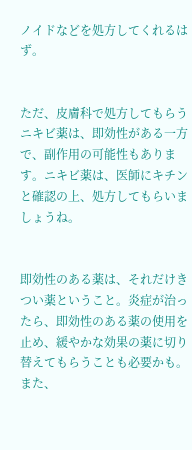ノイドなどを処方してくれるはず。


ただ、皮膚科で処方してもらうニキビ薬は、即効性がある一方で、副作用の可能性もあります。ニキビ薬は、医師にキチンと確認の上、処方してもらいましょうね。


即効性のある薬は、それだけきつい薬ということ。炎症が治ったら、即効性のある薬の使用を止め、緩やかな効果の薬に切り替えてもらうことも必要かも。また、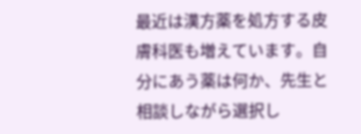最近は漢方薬を処方する皮膚科医も増えています。自分にあう薬は何か、先生と相談しながら選択し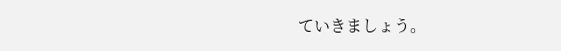ていきましょう。